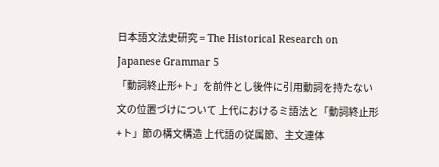日本語文法史研究 = The Historical Research on Japanese Grammar 5
「動詞終止形+ト」を前件とし後件に引用動詞を持たない文の位置づけについて 上代におけるミ語法と「動詞終止形+ト」節の構文構造 上代語の従属節、主文連体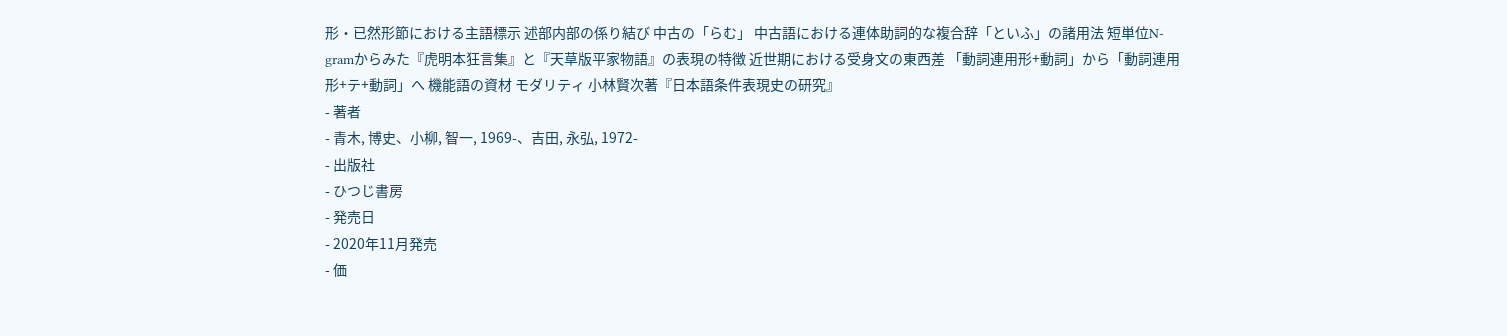形・已然形節における主語標示 述部内部の係り結び 中古の「らむ」 中古語における連体助詞的な複合辞「といふ」の諸用法 短単位N-gramからみた『虎明本狂言集』と『天草版平家物語』の表現の特徴 近世期における受身文の東西差 「動詞連用形+動詞」から「動詞連用形+テ+動詞」へ 機能語の資材 モダリティ 小林賢次著『日本語条件表現史の研究』
- 著者
- 青木, 博史、小柳, 智一, 1969-、吉田, 永弘, 1972-
- 出版社
- ひつじ書房
- 発売日
- 2020年11月発売
- 価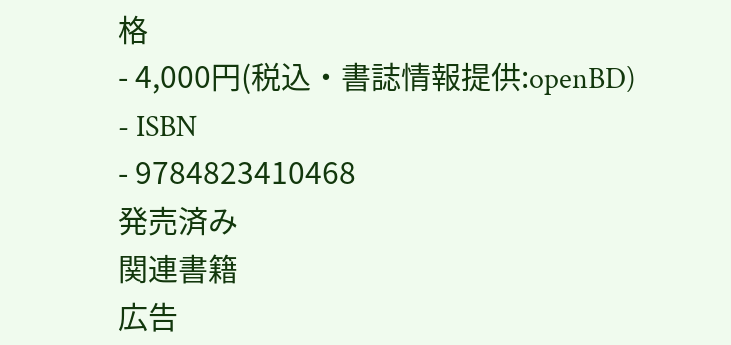格
- 4,000円(税込・書誌情報提供:openBD)
- ISBN
- 9784823410468
発売済み
関連書籍
広告